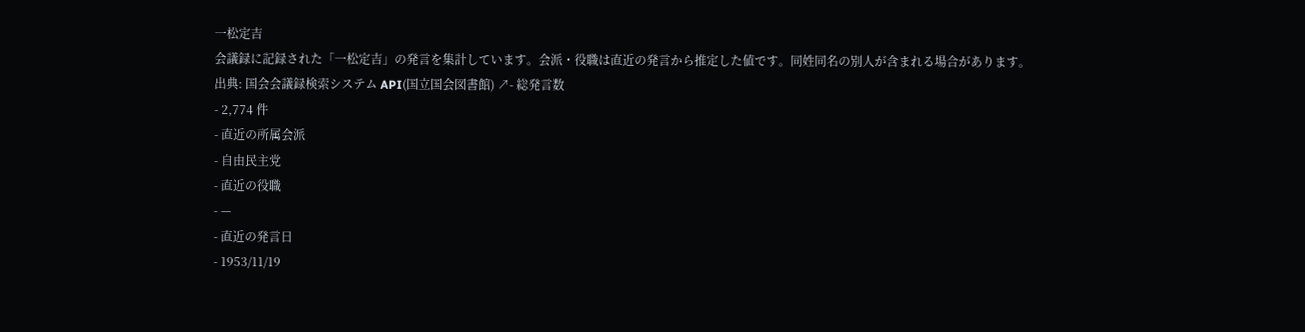一松定吉
会議録に記録された「一松定吉」の発言を集計しています。会派・役職は直近の発言から推定した値です。同姓同名の別人が含まれる場合があります。
出典: 国会会議録検索システム API(国立国会図書館) ↗- 総発言数
- 2,774 件
- 直近の所属会派
- 自由民主党
- 直近の役職
- —
- 直近の発言日
- 1953/11/19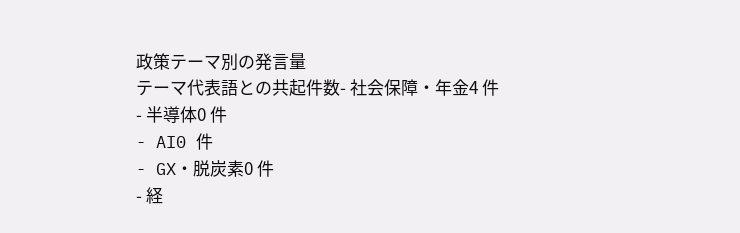政策テーマ別の発言量
テーマ代表語との共起件数- 社会保障・年金4 件
- 半導体0 件
- AI0 件
- GX・脱炭素0 件
- 経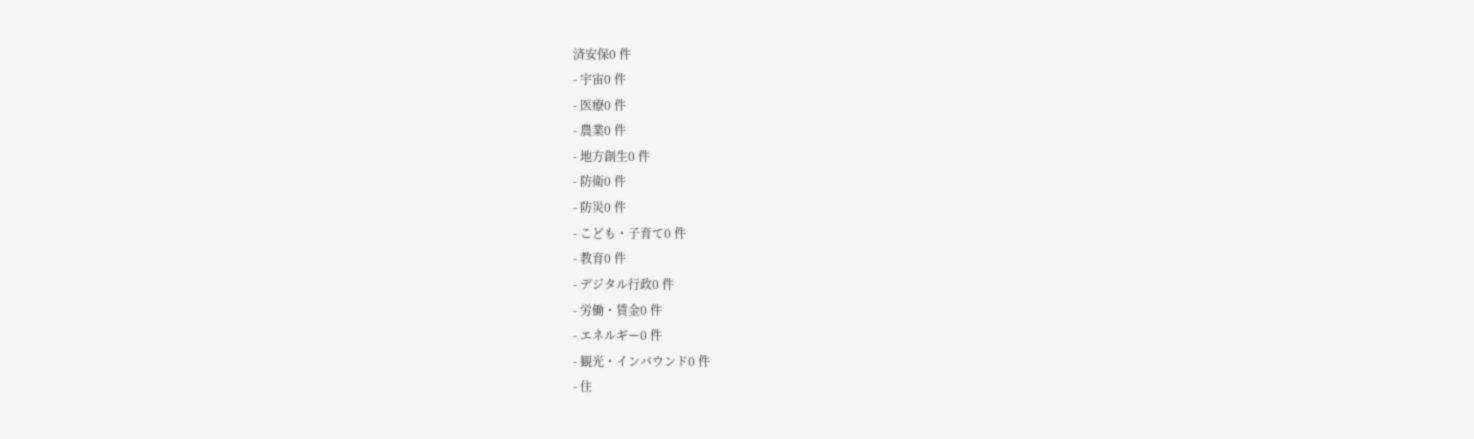済安保0 件
- 宇宙0 件
- 医療0 件
- 農業0 件
- 地方創生0 件
- 防衛0 件
- 防災0 件
- こども・子育て0 件
- 教育0 件
- デジタル行政0 件
- 労働・賃金0 件
- エネルギー0 件
- 観光・インバウンド0 件
- 住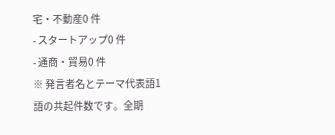宅・不動産0 件
- スタートアップ0 件
- 通商・貿易0 件
※ 発言者名とテーマ代表語1語の共起件数です。全期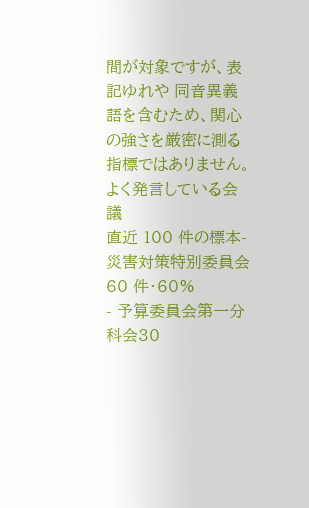間が対象ですが、表記ゆれや 同音異義語を含むため、関心の強さを厳密に測る指標ではありません。
よく発言している会議
直近 100 件の標本- 災害対策特別委員会60 件・60%
- 予算委員会第一分科会30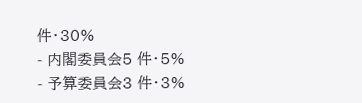件・30%
- 内閣委員会5 件・5%
- 予算委員会3 件・3%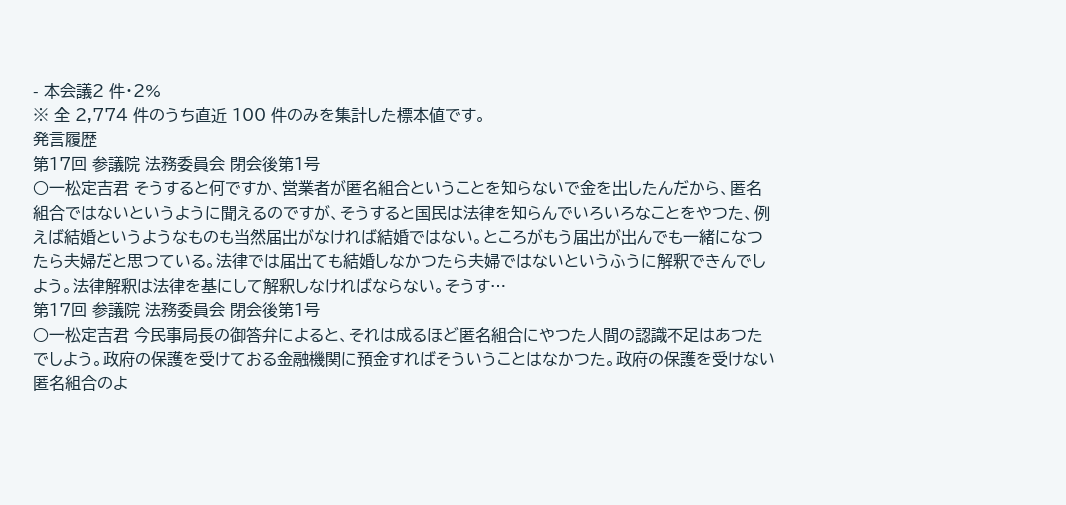- 本会議2 件・2%
※ 全 2,774 件のうち直近 100 件のみを集計した標本値です。
発言履歴
第17回 参議院 法務委員会 閉会後第1号
○一松定吉君 そうすると何ですか、営業者が匿名組合ということを知らないで金を出したんだから、匿名組合ではないというように聞えるのですが、そうすると国民は法律を知らんでいろいろなことをやつた、例えば結婚というようなものも当然届出がなければ結婚ではない。ところがもう届出が出んでも一緒になつたら夫婦だと思つている。法律では届出ても結婚しなかつたら夫婦ではないというふうに解釈できんでしよう。法律解釈は法律を基にして解釈しなければならない。そうす…
第17回 参議院 法務委員会 閉会後第1号
○一松定吉君 今民事局長の御答弁によると、それは成るほど匿名組合にやつた人間の認識不足はあつたでしよう。政府の保護を受けておる金融機関に預金すればそういうことはなかつた。政府の保護を受けない匿名組合のよ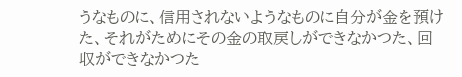うなものに、信用されないようなものに自分が金を預けた、それがためにその金の取戻しができなかつた、回収ができなかつた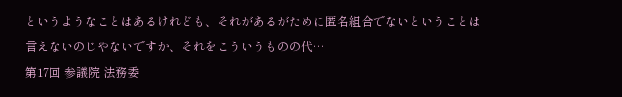というようなことはあるけれども、それがあるがために匿名組合でないということは言えないのじやないですか、それをこういうものの代…
第17回 参議院 法務委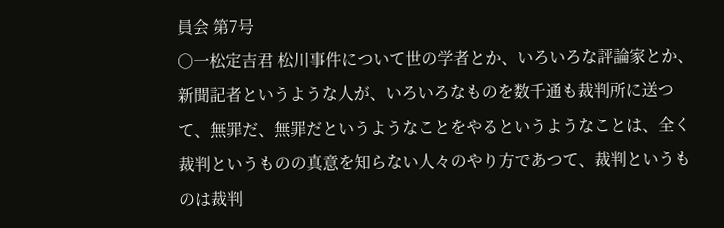員会 第7号
○一松定吉君 松川事件について世の学者とか、いろいろな評論家とか、新聞記者というような人が、いろいろなものを数千通も裁判所に送つて、無罪だ、無罪だというようなことをやるというようなことは、全く裁判というものの真意を知らない人々のやり方であつて、裁判というものは裁判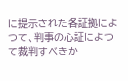に提示された各証拠によつて、判事の心証によつて裁判すべきか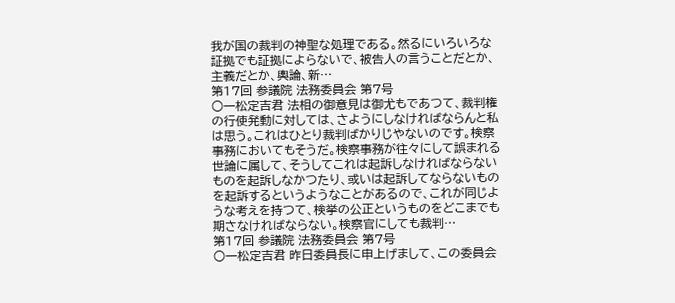我が国の裁判の神聖な処理である。然るにいろいろな証拠でも証拠によらないで、被告人の言うことだとか、主義だとか、輿論、新…
第17回 参議院 法務委員会 第7号
○一松定吉君 法相の御意見は御尤もであつて、裁判権の行使発動に対しては、さようにしなければならんと私は思う。これはひとり裁判ばかりじやないのです。検察事務においてもそうだ。検察事務が往々にして誤まれる世論に属して、そうしてこれは起訴しなければならないものを起訴しなかつたり、或いは起訴してならないものを起訴するというようなことがあるので、これが同じような考えを持つて、検挙の公正というものをどこまでも期さなければならない。検察官にしても裁判…
第17回 参議院 法務委員会 第7号
○一松定吉君 昨日委員長に申上げまして、この委員会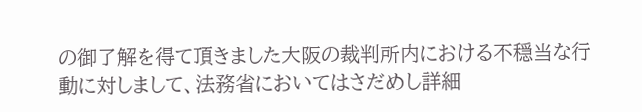の御了解を得て頂きました大阪の裁判所内における不穏当な行動に対しまして、法務省においてはさだめし詳細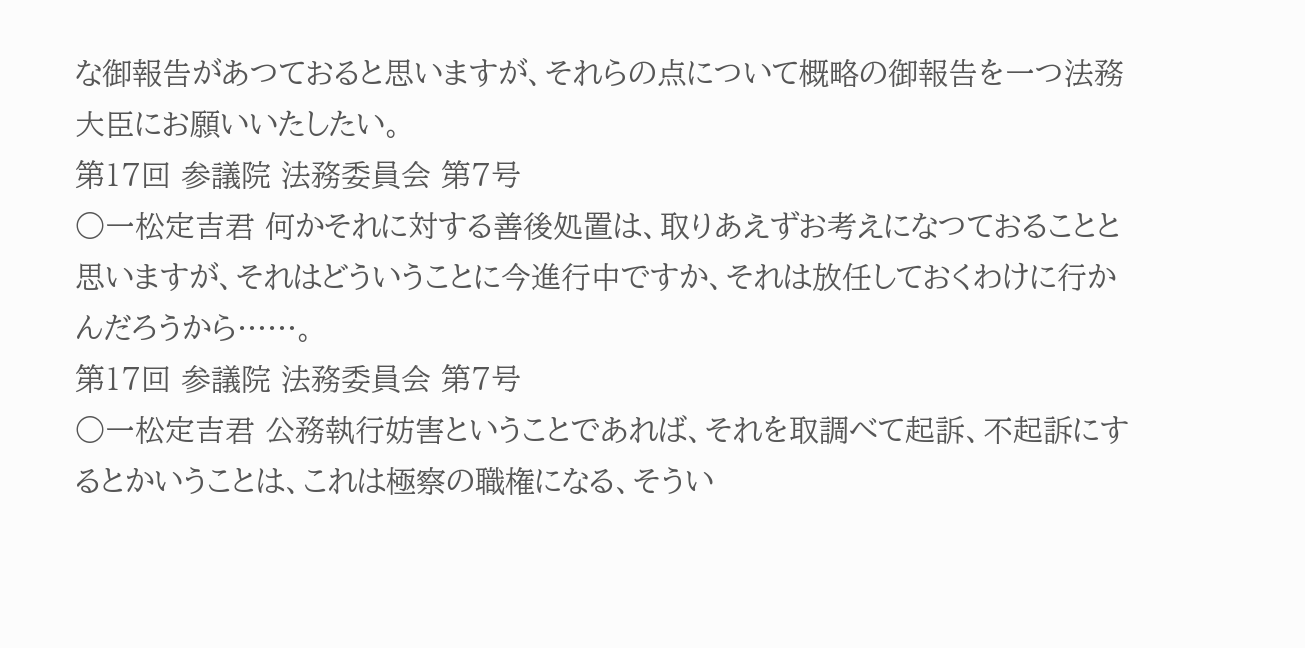な御報告があつておると思いますが、それらの点について概略の御報告を一つ法務大臣にお願いいたしたい。
第17回 参議院 法務委員会 第7号
○一松定吉君 何かそれに対する善後処置は、取りあえずお考えになつておることと思いますが、それはどういうことに今進行中ですか、それは放任しておくわけに行かんだろうから……。
第17回 参議院 法務委員会 第7号
○一松定吉君 公務執行妨害ということであれば、それを取調べて起訴、不起訴にするとかいうことは、これは極察の職権になる、そうい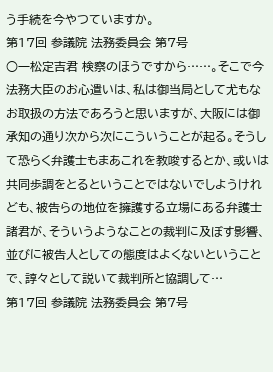う手続を今やつていますか。
第17回 参議院 法務委員会 第7号
○一松定吉君 検察のほうですから……。そこで今法務大臣のお心遣いは、私は御当局として尤もなお取扱の方法であろうと思いますが、大阪には御承知の通り次から次にこういうことが起る。そうして恐らく弁護士もまあこれを教唆するとか、或いは共同歩調をとるということではないでしようけれども、被告らの地位を擁護する立場にある弁護士諸君が、そういうようなことの裁判に及ぼす影響、並びに被告人としての態度はよくないということで、諄々として説いて裁判所と協調して…
第17回 参議院 法務委員会 第7号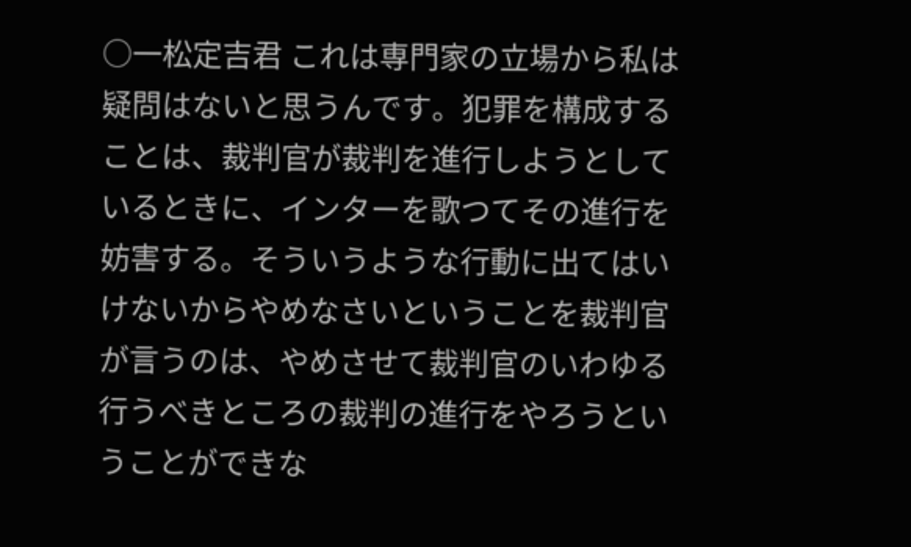○一松定吉君 これは専門家の立場から私は疑問はないと思うんです。犯罪を構成することは、裁判官が裁判を進行しようとしているときに、インターを歌つてその進行を妨害する。そういうような行動に出てはいけないからやめなさいということを裁判官が言うのは、やめさせて裁判官のいわゆる行うべきところの裁判の進行をやろうということができな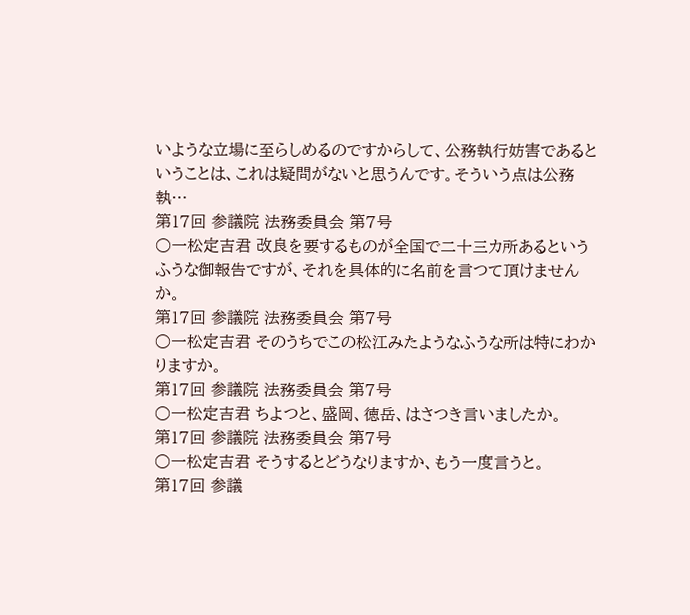いような立場に至らしめるのですからして、公務執行妨害であるということは、これは疑問がないと思うんです。そういう点は公務執…
第17回 参議院 法務委員会 第7号
○一松定吉君 改良を要するものが全国で二十三カ所あるというふうな御報告ですが、それを具体的に名前を言つて頂けませんか。
第17回 参議院 法務委員会 第7号
○一松定吉君 そのうちでこの松江みたようなふうな所は特にわかりますか。
第17回 参議院 法務委員会 第7号
○一松定吉君 ちよつと、盛岡、徳岳、はさつき言いましたか。
第17回 参議院 法務委員会 第7号
○一松定吉君 そうするとどうなりますか、もう一度言うと。
第17回 参議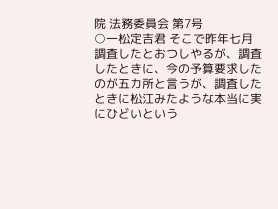院 法務委員会 第7号
○一松定吉君 そこで昨年七月調査したとおつしやるが、調査したときに、今の予算要求したのが五カ所と言うが、調査したときに松江みたような本当に実にひどいという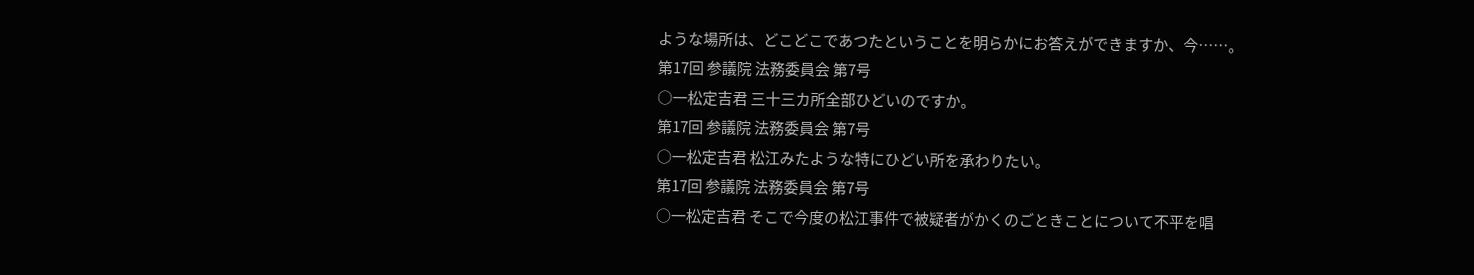ような場所は、どこどこであつたということを明らかにお答えができますか、今……。
第17回 参議院 法務委員会 第7号
○一松定吉君 三十三カ所全部ひどいのですか。
第17回 参議院 法務委員会 第7号
○一松定吉君 松江みたような特にひどい所を承わりたい。
第17回 参議院 法務委員会 第7号
○一松定吉君 そこで今度の松江事件で被疑者がかくのごときことについて不平を唱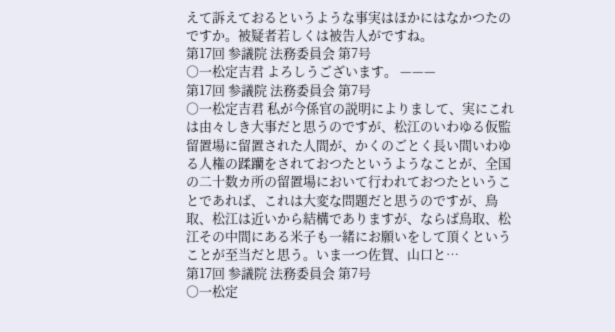えて訴えておるというような事実はほかにはなかつたのですか。被疑者若しくは被告人がですね。
第17回 参議院 法務委員会 第7号
○一松定吉君 よろしうございます。 ———
第17回 参議院 法務委員会 第7号
○一松定吉君 私が今係官の説明によりまして、実にこれは由々しき大事だと思うのですが、松江のいわゆる仮監留置場に留置された人間が、かくのごとく長い間いわゆる人権の蹂躪をされておつたというようなことが、全国の二十数カ所の留置場において行われておつたということであれば、これは大変な問題だと思うのですが、鳥取、松江は近いから結構でありますが、ならば鳥取、松江その中間にある米子も一緒にお願いをして頂くということが至当だと思う。いま一つ佐賀、山口と…
第17回 参議院 法務委員会 第7号
○一松定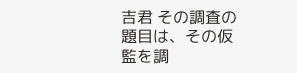吉君 その調査の題目は、その仮監を調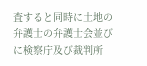査すると同時に土地の弁護士の弁護士会並びに検察庁及び裁判所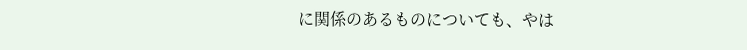に関係のあるものについても、やは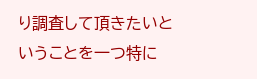り調査して頂きたいということを一つ特に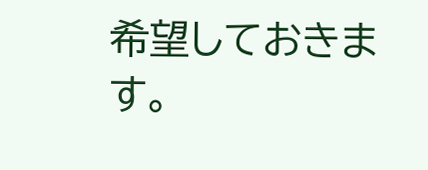希望しておきます。